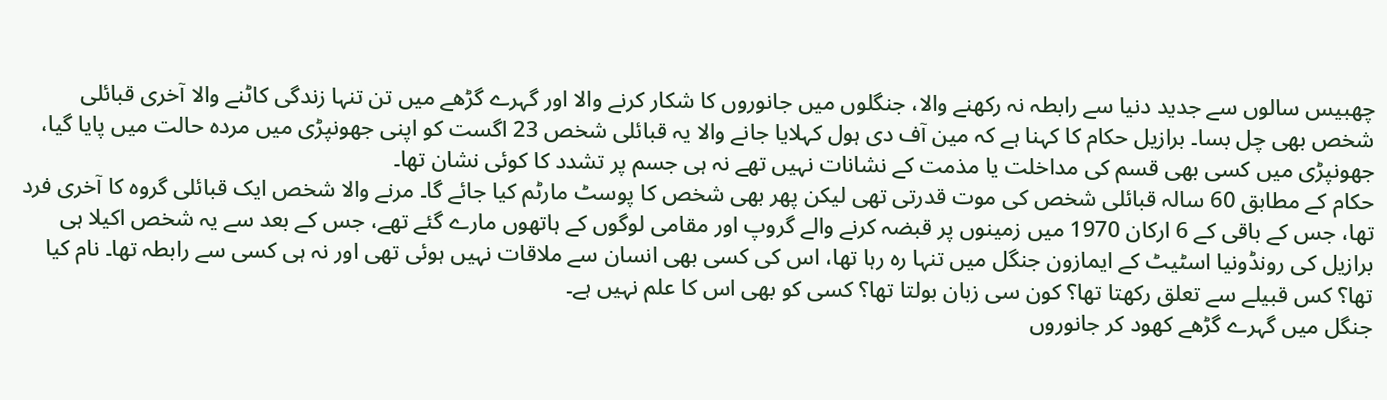چھبیس سالوں سے جدید دنیا سے رابطہ نہ رکھنے والا، جنگلوں میں جانوروں کا شکار کرنے والا اور گہرے گڑھے میں تن تنہا زندگی کاٹنے والا آخری قبائلی شخص بھی چل بسا۔ برازیل حکام کا کہنا ہے کہ مین آف دی ہول کہلایا جانے والا یہ قبائلی شخص 23 اگست کو اپنی جھونپڑی میں مردہ حالت میں پایا گیا، جھونپڑی میں کسی بھی قسم کی مداخلت یا مذمت کے نشانات نہیں تھے نہ ہی جسم پر تشدد کا کوئی نشان تھا۔
حکام کے مطابق 60 سالہ قبائلی شخص کی موت قدرتی تھی لیکن پھر بھی شخص کا پوسٹ مارٹم کیا جائے گا۔ مرنے والا شخص ایک قبائلی گروہ کا آخری فرد تھا، جس کے باقی کے 6 ارکان 1970 میں زمینوں پر قبضہ کرنے والے گروپ اور مقامی لوگوں کے ہاتھوں مارے گئے تھے، جس کے بعد سے یہ شخص اکیلا ہی برازیل کی رونڈونیا اسٹیٹ کے ایمازون جنگل میں تنہا رہ رہا تھا، اس کی کسی بھی انسان سے ملاقات نہیں ہوئی تھی اور نہ ہی کسی سے رابطہ تھا۔ نام کیا تھا؟ کس قبیلے سے تعلق رکھتا تھا؟ کون سی زبان بولتا تھا؟ کسی کو بھی اس کا علم نہیں ہے۔
جنگل میں گہرے گڑھے کھود کر جانوروں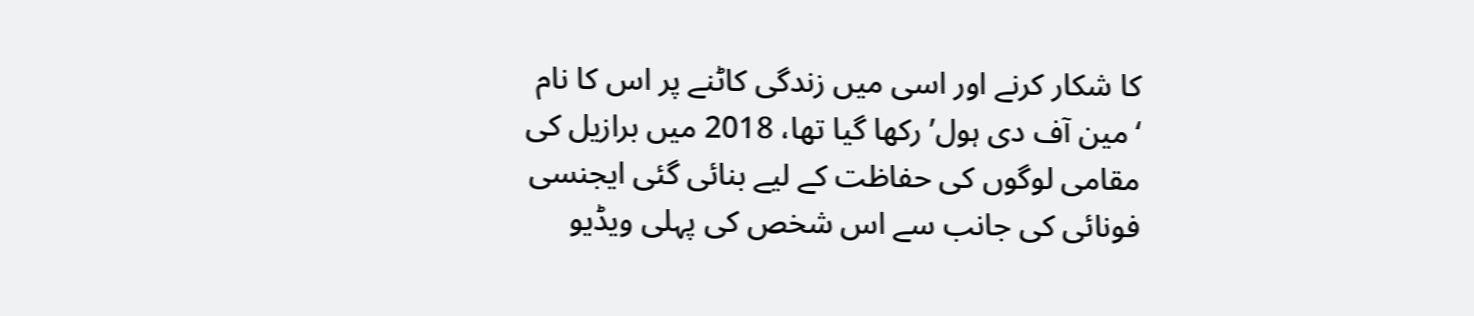کا شکار کرنے اور اسی میں زندگی کاٹنے پر اس کا نام ‘مین آف دی ہول’ رکھا گیا تھا، 2018 میں برازیل کی مقامی لوگوں کی حفاظت کے لیے بنائی گئی ایجنسی فونائی کی جانب سے اس شخص کی پہلی ویڈیو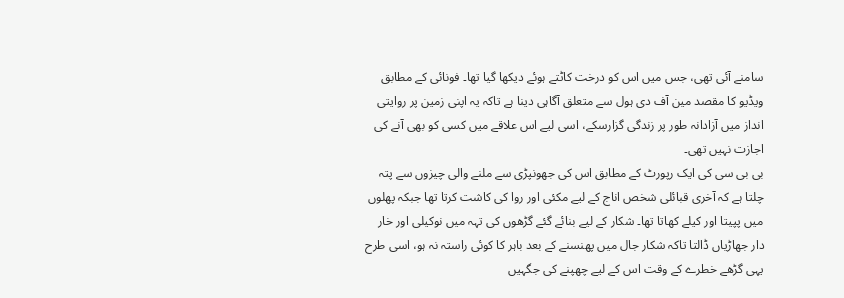سامنے آئی تھی، جس میں اس کو درخت کاٹتے ہوئے دیکھا گیا تھا۔ فونائی کے مطابق ویڈیو کا مقصد مین آف دی ہول سے متعلق آگاہی دینا ہے تاکہ یہ اپنی زمین پر روایتی انداز میں آزادانہ طور پر زندگی گزارسکے، اسی لیے اس علاقے میں کسی کو بھی آنے کی اجازت نہیں تھی۔
بی بی سی کی ایک رپورٹ کے مطابق اس کی جھونپڑی سے ملنے والی چیزوں سے پتہ چلتا ہے کہ آخری قبائلی شخص اناج کے لیے مکئی اور روا کی کاشت کرتا تھا جبکہ پھلوں میں پپیتا اور کیلے کھاتا تھا۔ شکار کے لیے بنائے گئے گڑھوں کی تہہ میں نوکیلی اور خار دار جھاڑیاں ڈالتا تاکہ شکار جال میں پھنسنے کے بعد باہر کا کوئی راستہ نہ ہو، اسی طرح یہی گڑھے خطرے کے وقت اس کے لیے چھپنے کی جگہیں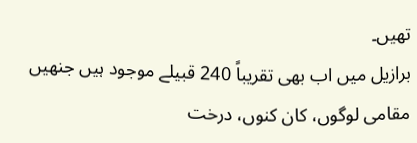تھیں۔
برازیل میں اب بھی تقریباً 240 قبیلے موجود ہیں جنھیں مقامی لوگوں، کان کنوں، درخت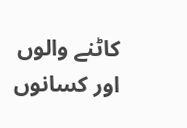کاٹنے والوں اور کسانوں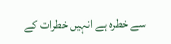سے خطرہ ہے انہیں خطرات کے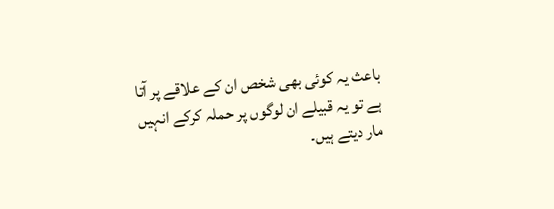باعث یہ کوئی بھی شخص ان کے علاقے پر آتا ہے تو یہ قبیلے ان لوگوں پر حملہ کرکے انہیں مار دیتے ہیں۔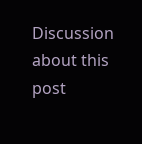Discussion about this post